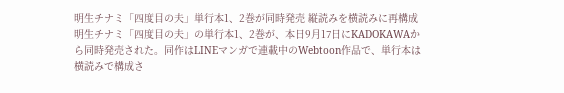明生チナミ「四度目の夫」単行本1、2巻が同時発売 縦読みを横読みに再構成
明生チナミ「四度目の夫」の単行本1、2巻が、本日9月17日にKADOKAWAから同時発売された。同作はLINEマンガで連載中のWebtoon作品で、単行本は横読みで構成さ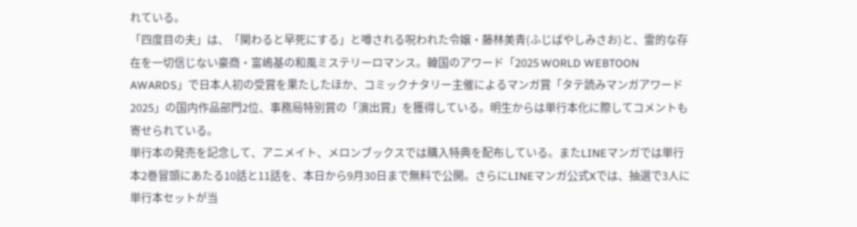れている。
「四度目の夫」は、「関わると早死にする」と噂される呪われた令嬢・藤林美青(ふじばやしみさお)と、霊的な存在を一切信じない豪商・富嶋基の和風ミステリーロマンス。韓国のアワード「2025 WORLD WEBTOON AWARDS」で日本人初の受賞を果たしたほか、コミックナタリー主催によるマンガ賞「タテ読みマンガアワード 2025」の国内作品部門2位、事務局特別賞の「演出賞」を獲得している。明生からは単行本化に際してコメントも寄せられている。
単行本の発売を記念して、アニメイト、メロンブックスでは購入特典を配布している。またLINEマンガでは単行本2巻冒頭にあたる10話と11話を、本日から9月30日まで無料で公開。さらにLINEマンガ公式Xでは、抽選で3人に単行本セットが当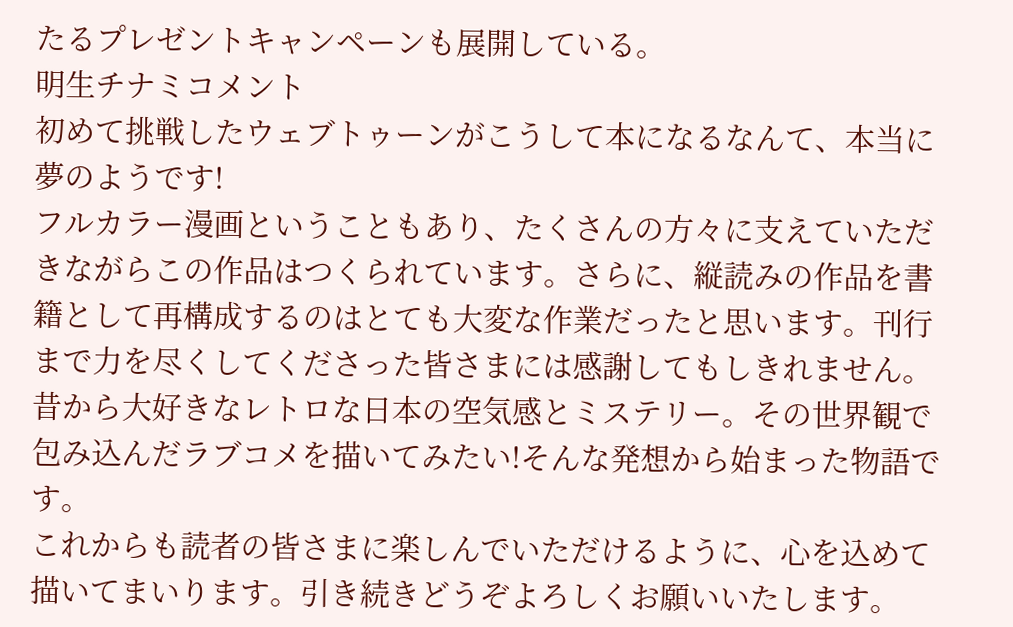たるプレゼントキャンペーンも展開している。
明生チナミコメント
初めて挑戦したウェブトゥーンがこうして本になるなんて、本当に夢のようです!
フルカラー漫画ということもあり、たくさんの方々に支えていただきながらこの作品はつくられています。さらに、縦読みの作品を書籍として再構成するのはとても大変な作業だったと思います。刊行まで力を尽くしてくださった皆さまには感謝してもしきれません。
昔から大好きなレトロな日本の空気感とミステリー。その世界観で包み込んだラブコメを描いてみたい!そんな発想から始まった物語です。
これからも読者の皆さまに楽しんでいただけるように、心を込めて描いてまいります。引き続きどうぞよろしくお願いいたします。